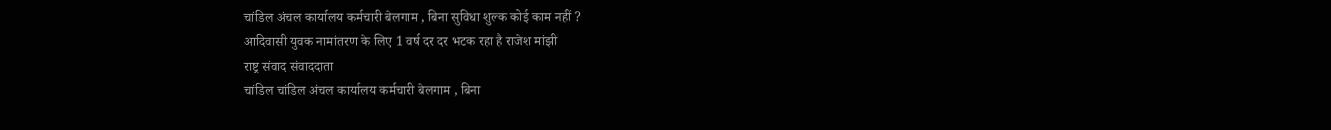चांडिल अंचल कार्यालय कर्मचारी बेलगाम , बिना सुविधा शुल्क कोई काम नहीं ?
आदिवासी युवक नामांतरण के लिए 1 वर्ष दर दर भटक रहा है राजेश मांझी
राष्ट्र संवाद संवाददाता
चांडिल चांडिल अंचल कार्यालय कर्मचारी बेलगाम , बिना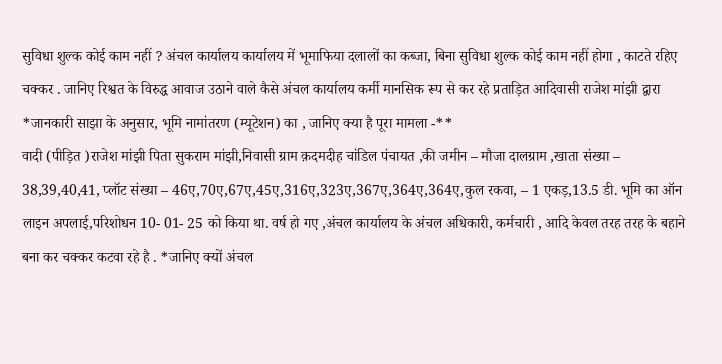सुविधा शुल्क कोई काम नहीं ? अंचल कार्यालय कार्यालय में भूमाफिया दलालों का कब्जा, बिना सुविधा शुल्क कोई काम नहीं होगा , काटते रहिए चक्कर . जानिए रिश्वत के विरुद्ध आवाज उठाने वाले कैसे अंचल कार्यालय कर्मी मानसिक रूप से कर रहे प्रताड़ित आदिवासी राजेश मांझी द्वारा
*जानकारी साझा के अनुसार, भूमि नामांतरण (म्यूटेशन) का , जानिए क्या है पूरा मामला -**
वादी (पीड़ित )राजेश मांझी पिता सुकराम मांझी,निवासी ग्राम क़दमदीह चांडिल पंचायत ,की जमीन – मौजा दालग्राम ,खाता संख्या – 38,39,40,41, प्लॉट संख्या – 46ए,70ए,67ए,45ए,316ए,323ए,367ए,364ए,364ए,कुल रकवा, – 1 एकड़,13.5 डी. भूमि का ऑन लाइन अपलाई,परिशोधन 10- 01- 25 को किया था. वर्ष हो गए ,अंचल कार्यालय के अंचल अधिकारी, कर्मचारी , आदि केवल तरह तरह के बहाने बना कर चक्कर कटवा रहे है . *जानिए क्यों अंचल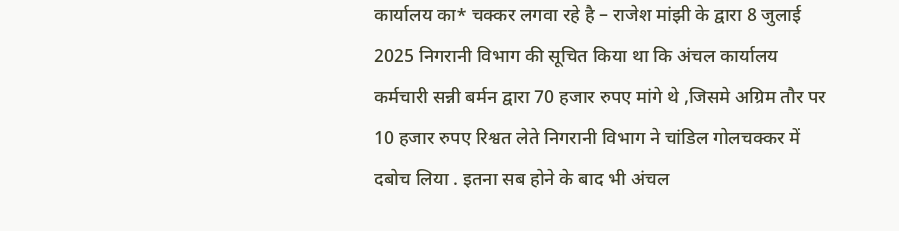कार्यालय का* चक्कर लगवा रहे है – राजेश मांझी के द्वारा 8 जुलाई 2025 निगरानी विभाग की सूचित किया था कि अंचल कार्यालय कर्मचारी सन्नी बर्मन द्वारा 70 हजार रुपए मांगे थे ,जिसमे अग्रिम तौर पर 10 हजार रुपए रिश्वत लेते निगरानी विभाग ने चांडिल गोलचक्कर में दबोच लिया . इतना सब होने के बाद भी अंचल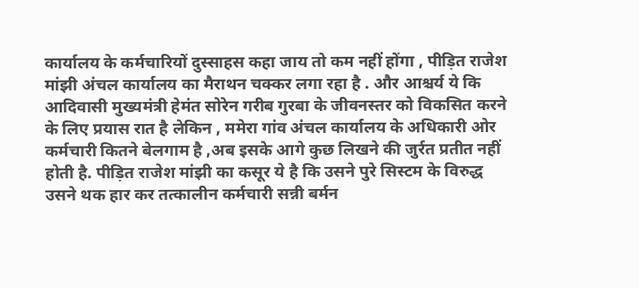कार्यालय के कर्मचारियों दुस्साहस कहा जाय तो कम नहीं होंगा , पीड़ित राजेश मांझी अंचल कार्यालय का मैराथन चक्कर लगा रहा है . और आश्चर्य ये कि आदिवासी मुख्यमंत्री हेमंत सोरेन गरीब गुरबा के जीवनस्तर को विकसित करने के लिए प्रयास रात है लेकिन , ममेरा गांव अंचल कार्यालय के अधिकारी ओर कर्मचारी कितने बेलगाम है ,अब इसके आगे कुछ लिखने की जुर्रत प्रतीत नहीं होती है. पीड़ित राजेश मांझी का कसूर ये है कि उसने पुरे सिस्टम के विरुद्ध उसने थक हार कर तत्कालीन कर्मचारी सन्नी बर्मन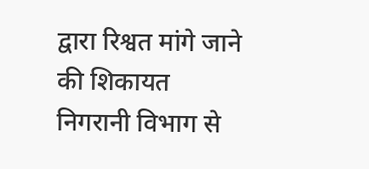द्वारा रिश्वत मांगे जाने की शिकायत निगरानी विभाग से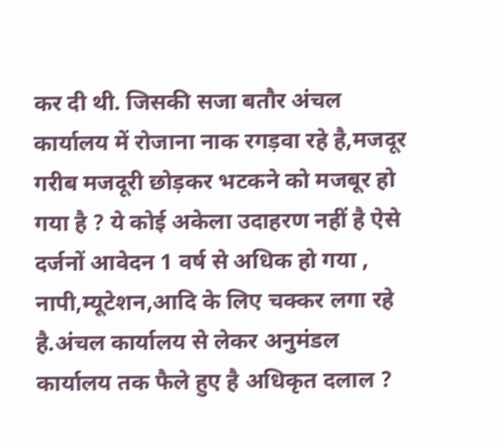कर दी थी. जिसकी सजा बतौर अंचल कार्यालय में रोजाना नाक रगड़वा रहे है,मजदूर गरीब मजदूरी छोड़कर भटकने को मजबूर हो गया है ? ये कोई अकेला उदाहरण नहीं है ऐसे दर्जनों आवेदन 1 वर्ष से अधिक हो गया , नापी,म्यूटेशन,आदि के लिए चक्कर लगा रहे है.अंचल कार्यालय से लेकर अनुमंडल कार्यालय तक फैले हुए है अधिकृत दलाल ?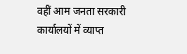वहीं आम जनता सरकारी कार्यालयों में व्याप्त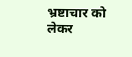भ्रष्टाचार को लेकर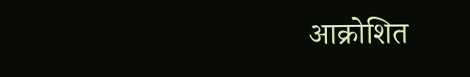आक्रोशित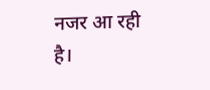नजर आ रही है।